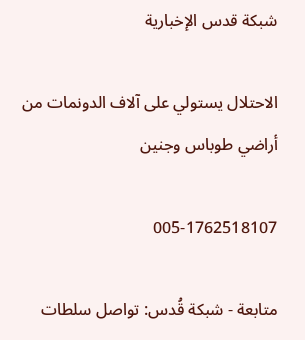شبكة قدس الإخبارية

الاحتلال يستولي على آلاف الدونمات من أراضي طوباس وجنين

005-1762518107

متابعة - شبكة قُدس: تواصل سلطات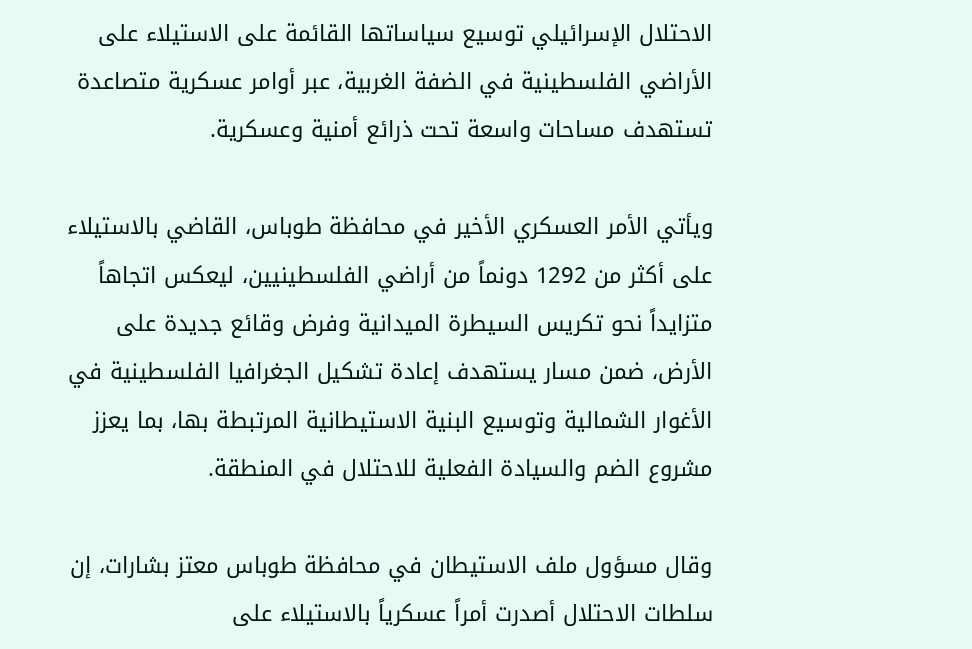الاحتلال الإسرائيلي توسيع سياساتها القائمة على الاستيلاء على الأراضي الفلسطينية في الضفة الغربية، عبر أوامر عسكرية متصاعدة تستهدف مساحات واسعة تحت ذرائع أمنية وعسكرية.

ويأتي الأمر العسكري الأخير في محافظة طوباس، القاضي بالاستيلاء على أكثر من 1292 دونماً من أراضي الفلسطينيين، ليعكس اتجاهاً متزايداً نحو تكريس السيطرة الميدانية وفرض وقائع جديدة على الأرض، ضمن مسار يستهدف إعادة تشكيل الجغرافيا الفلسطينية في الأغوار الشمالية وتوسيع البنية الاستيطانية المرتبطة بها، بما يعزز مشروع الضم والسيادة الفعلية للاحتلال في المنطقة.

وقال مسؤول ملف الاستيطان في محافظة طوباس معتز بشارات، إن سلطات الاحتلال أصدرت أمراً عسكرياً بالاستيلاء على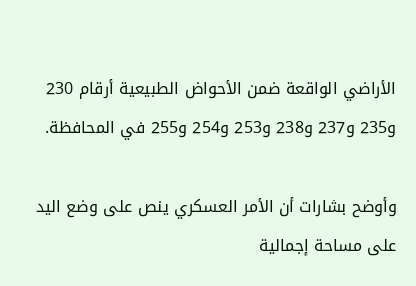الأراضي الواقعة ضمن الأحواض الطبيعية أرقام 230 و235 و237 و238 و253 و254 و255 في المحافظة.

وأوضح بشارات أن الأمر العسكري ينص على وضع اليد على مساحة إجمالية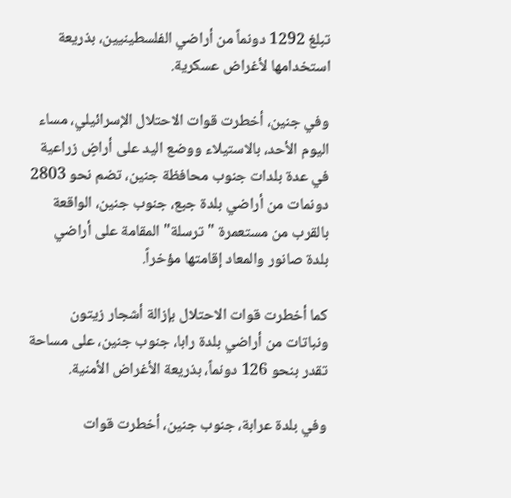تبلغ 1292 دونماً من أراضي الفلسطينيين، بذريعة استخدامها لأغراض عسكرية.

وفي جنين، أخطرت قوات الاحتلال الإسرائيلي، مساء اليوم الأحد، بالاستيلاء ووضع اليد على أراضٍ زراعية في عدة بلدات جنوب محافظة جنين، تضم نحو 2803 دونمات من أراضي بلدة جبع، جنوب جنين، الواقعة بالقرب من مستعمرة "ترسلة" المقامة على أراضي بلدة صانور والمعاد إقامتها مؤخراً.

كما أخطرت قوات الاحتلال بإزالة أشجار زيتون ونباتات من أراضي بلدة رابا، جنوب جنين، على مساحة تقدر بنحو 126 دونماً، بذريعة الأغراض الأمنية.

وفي بلدة عرابة، جنوب جنين، أخطرت قوات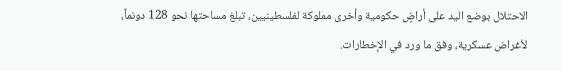الاحتلال بوضع اليد على أراضٍ حكومية وأخرى مملوكة لفلسطينيين، تبلغ مساحتها نحو 128 دونماً، لأغراض عسكرية، وفق ما ورد في الإخطارات.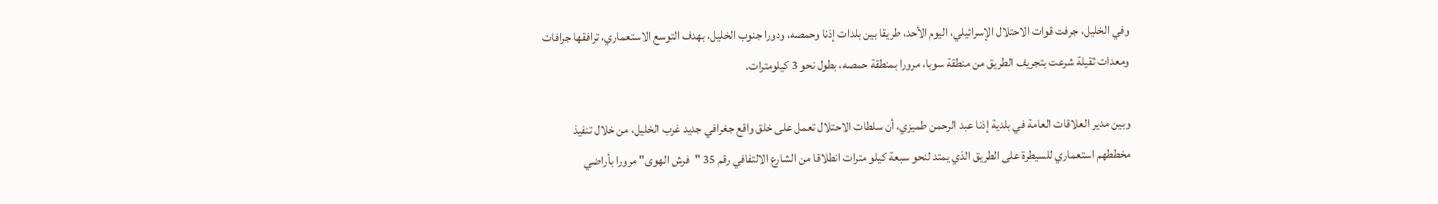وفي الخليل، جرفت قوات الاحتلال الإسرائيلي، اليوم الأحد، طريقا بين بلدات إذنا وحمصه، ودورا جنوب الخليل، بهدف التوسع الاستعماري، ترافقها جرافات ومعدات ثقيلة شرعت بتجريف الطريق من منطقة سوبا، مرورا بمنطقة حمصه، بطول نحو 3 كيلومترات.

وبين مدير العلاقات العامة في بلدية إذنا عبد الرحمن طميزي، أن سلطات الاحتلال تعمل على خلق واقع جغرافي جديد غرب الخليل، من خلال تنفيذ مخططهم استعماري للسيطرة على الطريق الذي يمتد لنحو سبعة كيلو مترات انطلاقا من الشارع الالتفافي رقم 35 "فرش الهوى" مرورا بأراضي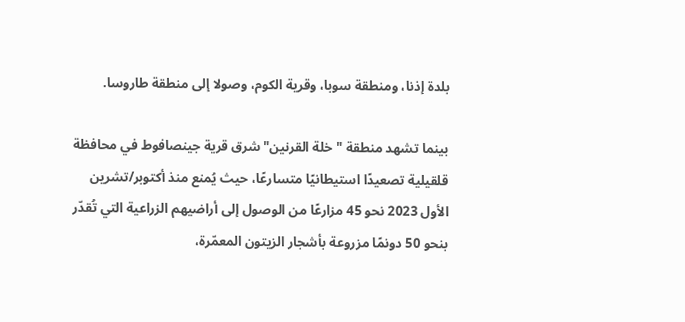بلدة إذنا، ومنطقة سوبا، وقرية الكوم، وصولا إلى منطقة طاروسا.

بينما تشهد منطقة "خلة القرنين" شرق قرية جينصافوط في محافظة قلقيلية تصعيدًا استيطانيًا متسارعًا، حيث يُمنع منذ أكتوبر/تشرين الأول 2023 نحو 45 مزارعًا من الوصول إلى أراضيهم الزراعية التي تُقدّر بنحو 50 دونمًا مزروعة بأشجار الزيتون المعمّرة،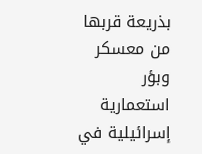بذريعة قربها من معسكر وبؤر استعمارية إسرائيلية في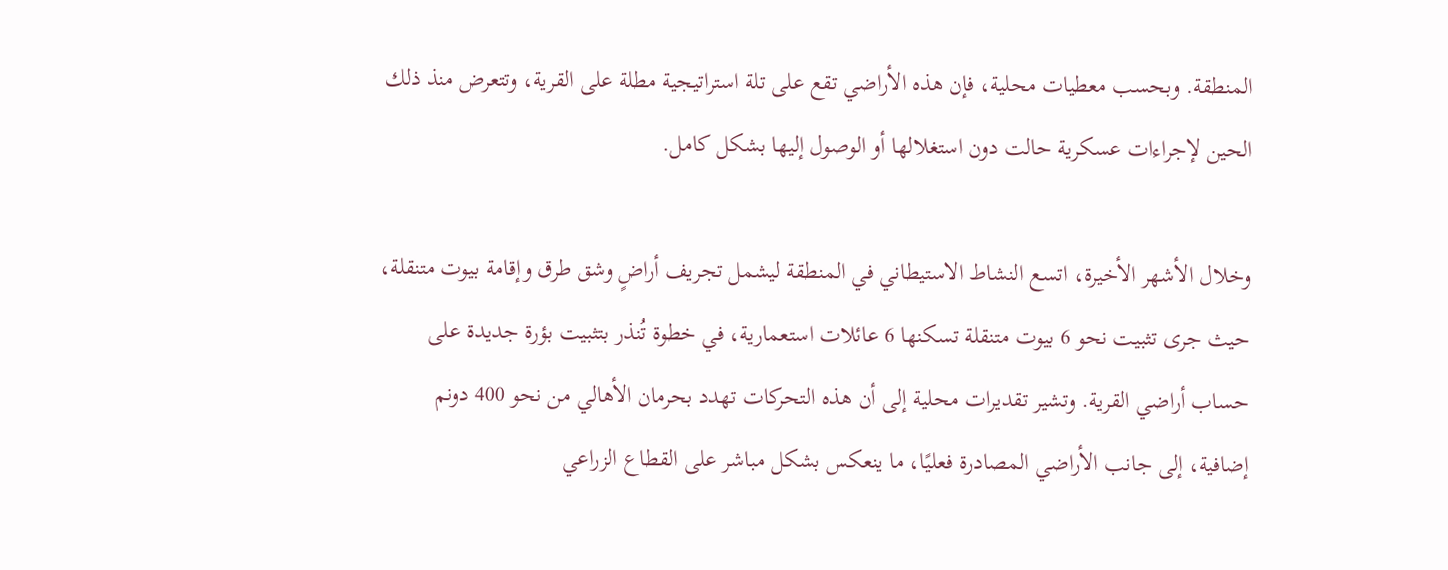المنطقة. وبحسب معطيات محلية، فإن هذه الأراضي تقع على تلة استراتيجية مطلة على القرية، وتتعرض منذ ذلك الحين لإجراءات عسكرية حالت دون استغلالها أو الوصول إليها بشكل كامل.

وخلال الأشهر الأخيرة، اتسع النشاط الاستيطاني في المنطقة ليشمل تجريف أراضٍ وشق طرق وإقامة بيوت متنقلة، حيث جرى تثبيت نحو 6 بيوت متنقلة تسكنها 6 عائلات استعمارية، في خطوة تُنذر بتثبيت بؤرة جديدة على حساب أراضي القرية. وتشير تقديرات محلية إلى أن هذه التحركات تهدد بحرمان الأهالي من نحو 400 دونم إضافية، إلى جانب الأراضي المصادرة فعليًا، ما ينعكس بشكل مباشر على القطاع الزراعي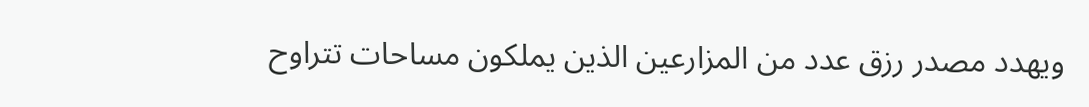ويهدد مصدر رزق عدد من المزارعين الذين يملكون مساحات تتراوح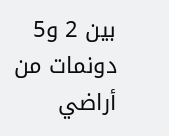بين 2 و5 دونمات من أراضي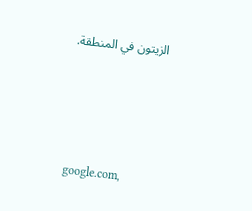الزيتون في المنطقة.





google.com,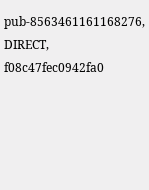pub-8563461161168276, DIRECT, f08c47fec0942fa0